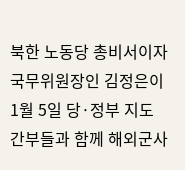북한 노동당 총비서이자 국무위원장인 김정은이 1월 5일 당·정부 지도간부들과 함께 해외군사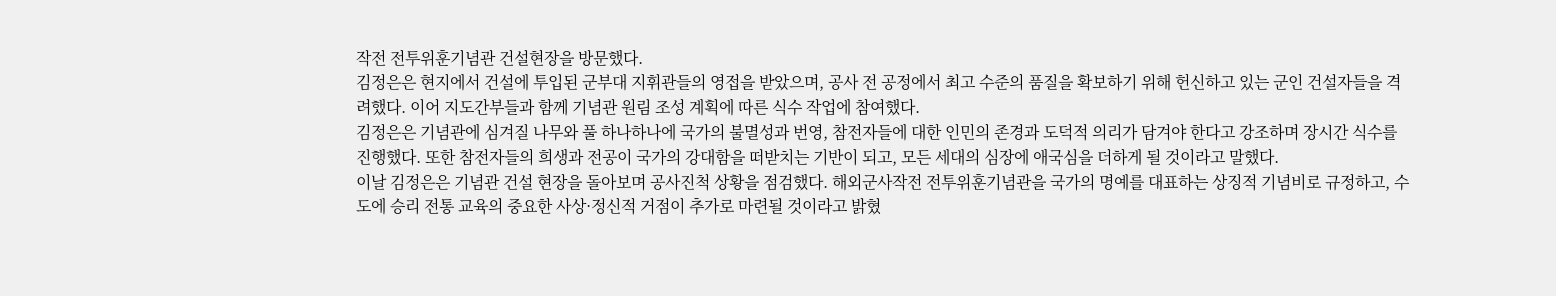작전 전투위훈기념관 건설현장을 방문했다.
김정은은 현지에서 건설에 투입된 군부대 지휘관들의 영접을 받았으며, 공사 전 공정에서 최고 수준의 품질을 확보하기 위해 헌신하고 있는 군인 건설자들을 격려했다. 이어 지도간부들과 함께 기념관 원림 조성 계획에 따른 식수 작업에 참여했다.
김정은은 기념관에 심겨질 나무와 풀 하나하나에 국가의 불멸성과 번영, 참전자들에 대한 인민의 존경과 도덕적 의리가 담겨야 한다고 강조하며 장시간 식수를 진행했다. 또한 참전자들의 희생과 전공이 국가의 강대함을 떠받치는 기반이 되고, 모든 세대의 심장에 애국심을 더하게 될 것이라고 말했다.
이날 김정은은 기념관 건설 현장을 돌아보며 공사진척 상황을 점검했다. 해외군사작전 전투위훈기념관을 국가의 명예를 대표하는 상징적 기념비로 규정하고, 수도에 승리 전통 교육의 중요한 사상·정신적 거점이 추가로 마련될 것이라고 밝혔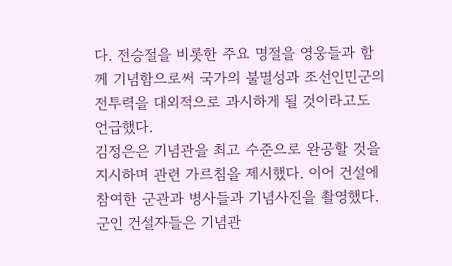다. 전승절을 비롯한 주요 명절을 영웅들과 함께 기념함으로써 국가의 불멸성과 조선인민군의 전투력을 대외적으로 과시하게 될 것이라고도 언급했다.
김정은은 기념관을 최고 수준으로 완공할 것을 지시하며 관련 가르침을 제시했다. 이어 건설에 참여한 군관과 병사들과 기념사진을 촬영했다. 군인 건설자들은 기념관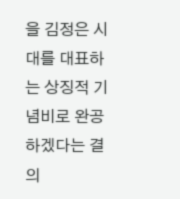을 김정은 시대를 대표하는 상징적 기념비로 완공하겠다는 결의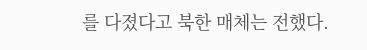를 다졌다고 북한 매체는 전했다.